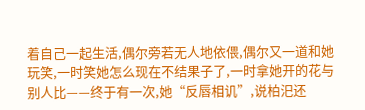着自己一起生活,偶尔旁若无人地依偎,偶尔又一道和她玩笑,一时笑她怎么现在不结果子了,一时拿她开的花与别人比——终于有一次,她“反唇相讥”,说柏汜还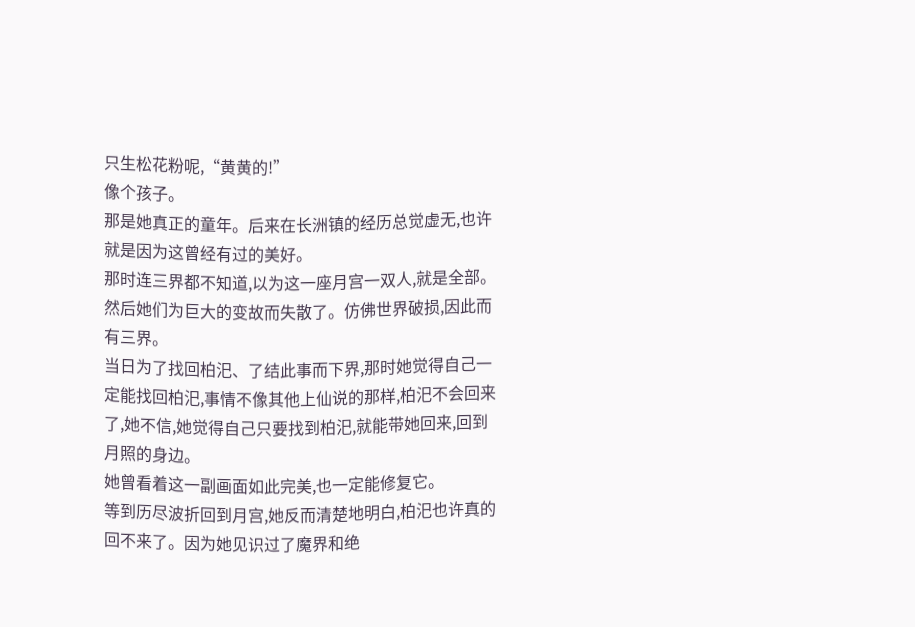只生松花粉呢,“黄黄的!”
像个孩子。
那是她真正的童年。后来在长洲镇的经历总觉虚无,也许就是因为这曾经有过的美好。
那时连三界都不知道,以为这一座月宫一双人,就是全部。
然后她们为巨大的变故而失散了。仿佛世界破损,因此而有三界。
当日为了找回柏汜、了结此事而下界,那时她觉得自己一定能找回柏汜,事情不像其他上仙说的那样,柏汜不会回来了,她不信,她觉得自己只要找到柏汜,就能带她回来,回到月照的身边。
她曾看着这一副画面如此完美,也一定能修复它。
等到历尽波折回到月宫,她反而清楚地明白,柏汜也许真的回不来了。因为她见识过了魔界和绝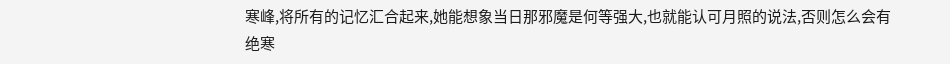寒峰,将所有的记忆汇合起来,她能想象当日那邪魔是何等强大,也就能认可月照的说法,否则怎么会有绝寒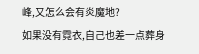峰,又怎么会有炎魔地?
如果没有霓衣,自己也差一点葬身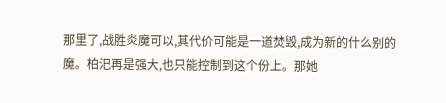那里了,战胜炎魔可以,其代价可能是一道焚毁,成为新的什么别的魔。柏汜再是强大,也只能控制到这个份上。那她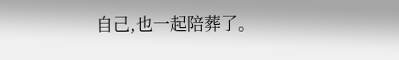自己,也一起陪葬了。